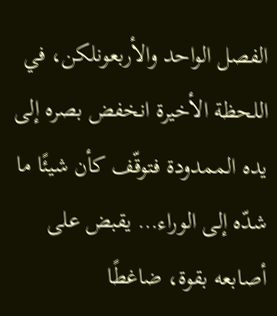الفصل الواحد والأربعونلكن، في اللحظة الأخيرة انخفض بصره إلى يده الممدودة فتوقّف كأن شيئًا ما شدّه إلى الوراء… يقبض على أصابعه بقوة، ضاغطًا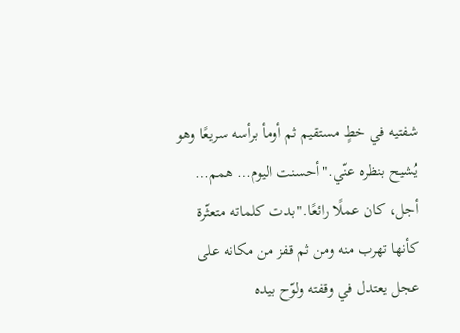شفتيه في خطٍ مستقيم ثم أومأ برأسه سريعًا وهو يُشيح بنظره عنّي."أحسنت اليوم… همم… أجل، كان عملًا رائعًا."بدت كلماته متعثّرة كأنها تهرب منه ومن ثم قفز من مكانه على عجل يعتدل في وقفته ولوّح بيده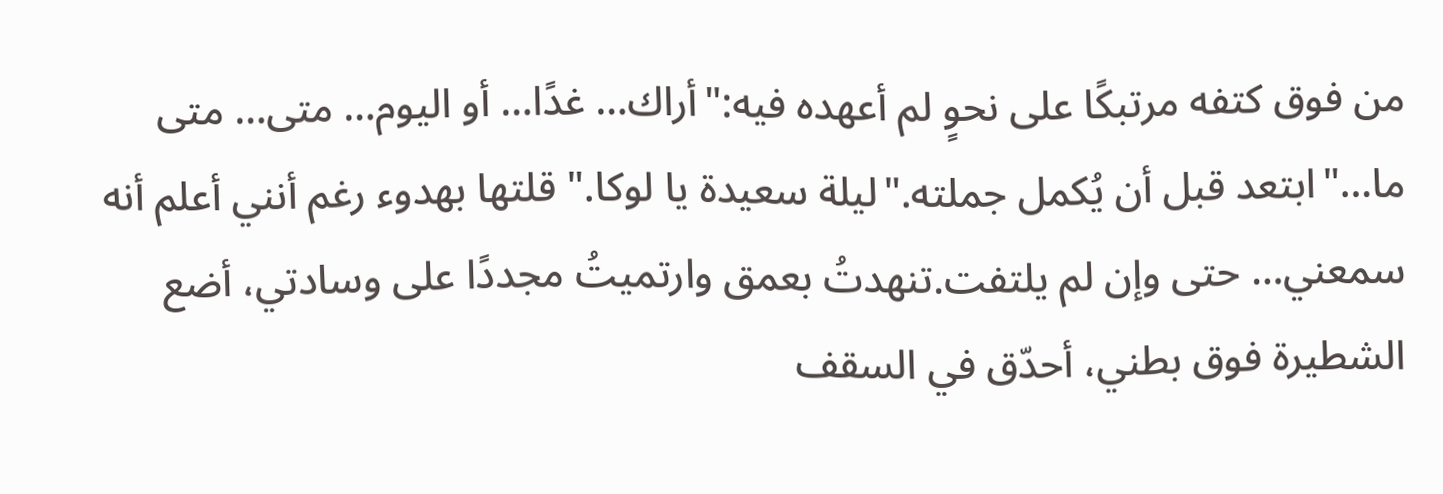من فوق كتفه مرتبكًا على نحوٍ لم أعهده فيه:"أراك… غدًا… أو اليوم… متى… متى ما…"ابتعد قبل أن يُكمل جملته."ليلة سعيدة يا لوكا." قلتها بهدوء رغم أنني أعلم أنه سمعني… حتى وإن لم يلتفت.تنهدتُ بعمق وارتميتُ مجددًا على وسادتي، أضع الشطيرة فوق بطني، أحدّق في السقف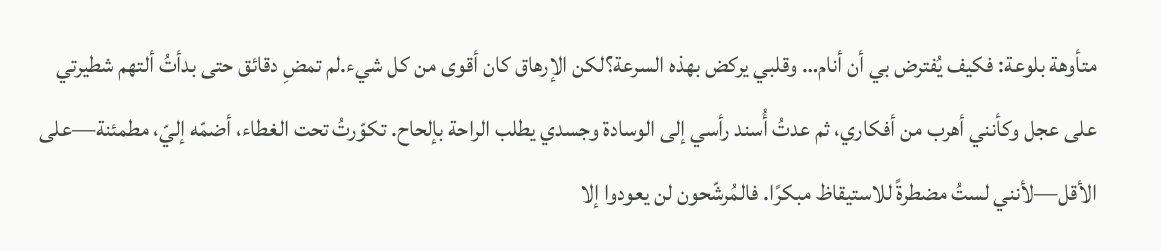متأوهة بلوعة: فكيف يُفترض بي أن أنام… وقلبي يركض بهذه السرعة؟لكن الإرهاق كان أقوى من كل شيء.لم تمضِ دقائق حتى بدأتُ ألتهم شطيرتي على عجل وكأنني أهرب من أفكاري، ثم عدتُ أُسند رأسي إلى الوسادة وجسدي يطلب الراحة بإلحاح. تكوّرتُ تحت الغطاء، أضمّه إليّ، مطمئنة—على الأقل—لأنني لستُ مضطرةً للاستيقاظ مبكرًا. فالمُرشّحون لن يعودوا إلا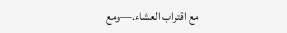مع اقتراب العشاء.—ومع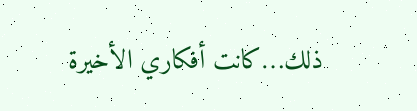ذلك…كانت أفكاري الأخيرة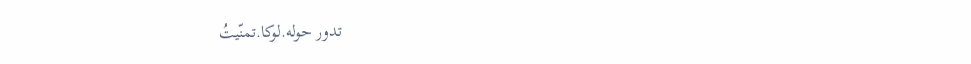تدور حوله.لوكا.تمنّيتُ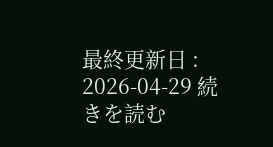最終更新日 : 2026-04-29 続きを読む